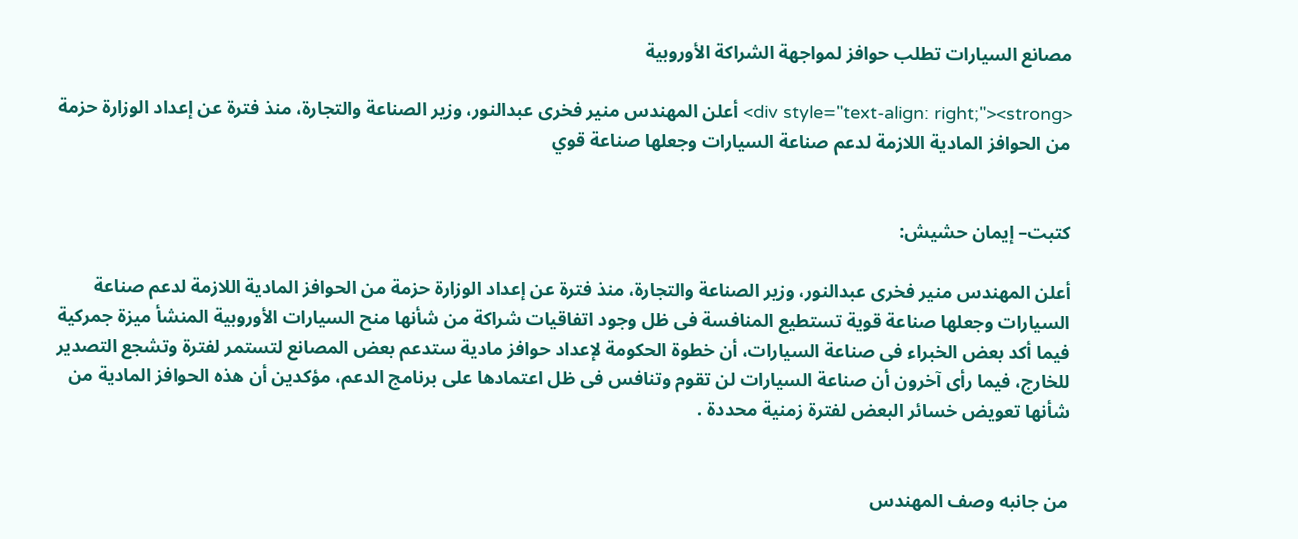مصانع السيارات تطلب حوافز لمواجهة الشراكة الأوروبية

<div style="text-align: right;"><strong> أعلن المهندس منير فخرى عبدالنور، وزير الصناعة والتجارة، منذ فترة عن إعداد الوزارة حزمة من الحوافز المادية اللازمة لدعم صناعة السيارات وجعلها صناعة قوي


كتبت– إيمان حشيش:

أعلن المهندس منير فخرى عبدالنور، وزير الصناعة والتجارة، منذ فترة عن إعداد الوزارة حزمة من الحوافز المادية اللازمة لدعم صناعة السيارات وجعلها صناعة قوية تستطيع المنافسة فى ظل وجود اتفاقيات شراكة من شأنها منح السيارات الأوروبية المنشأ ميزة جمركية فيما أكد بعض الخبراء فى صناعة السيارات، أن خطوة الحكومة لإعداد حوافز مادية ستدعم بعض المصانع لتستمر لفترة وتشجع التصدير للخارج، فيما رأى آخرون أن صناعة السيارات لن تقوم وتنافس فى ظل اعتمادها على برنامج الدعم، مؤكدين أن هذه الحوافز المادية من شأنها تعويض خسائر البعض لفترة زمنية محددة .


من جانبه وصف المهندس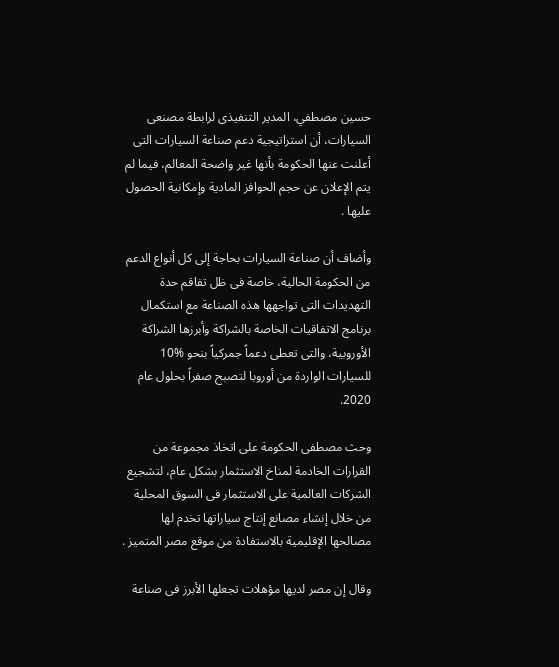حسين مصطفي، المدير التنفيذى لرابطة مصنعى السيارات، أن استراتيجية دعم صناعة السيارات التى أعلنت عنها الحكومة بأنها غير واضحة المعالم، فيما لم يتم الإعلان عن حجم الحوافز المادية وإمكانية الحصول عليها .

وأضاف أن صناعة السيارات بحاجة إلى كل أنواع الدعم من الحكومة الحالية، خاصة فى ظل تفاقم حدة التهديدات التى تواجهها هذه الصناعة مع استكمال برنامج الاتفاقيات الخاصة بالشراكة وأبرزها الشراكة الأوروبية، والتى تعطى دعماً جمركياً بنحو %10 للسيارات الواردة من أوروبا لتصبح صفراً بحلول عام 2020.

وحث مصطفى الحكومة على اتخاذ مجموعة من القرارات الخادمة لمناخ الاستثمار بشكل عام، لتشجيع الشركات العالمية على الاستثمار فى السوق المحلية من خلال إنشاء مصانع إنتاج سياراتها تخدم لها مصالحها الإقليمية بالاستفادة من موقع مصر المتميز .

وقال إن مصر لديها مؤهلات تجعلها الأبرز فى صناعة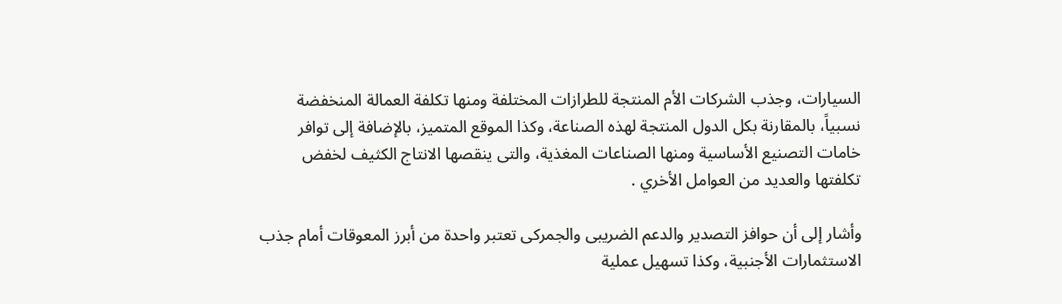السيارات، وجذب الشركات الأم المنتجة للطرازات المختلفة ومنها تكلفة العمالة المنخفضة نسبياً، بالمقارنة بكل الدول المنتجة لهذه الصناعة، وكذا الموقع المتميز، بالإضافة إلى توافر خامات التصنيع الأساسية ومنها الصناعات المغذية، والتى ينقصها الانتاج الكثيف لخفض تكلفتها والعديد من العوامل الأخري .

وأشار إلى أن حوافز التصدير والدعم الضريبى والجمركى تعتبر واحدة من أبرز المعوقات أمام جذب الاستثمارات الأجنبية، وكذا تسهيل عملية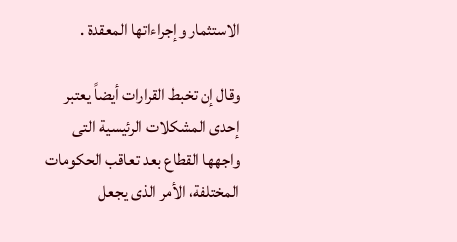الاستثمار وإجراءاتها المعقدة .

وقال إن تخبط القرارات أيضاً يعتبر إحدى المشكلات الرئيسية التى واجهها القطاع بعد تعاقب الحكومات المختلفة، الأمر الذى يجعل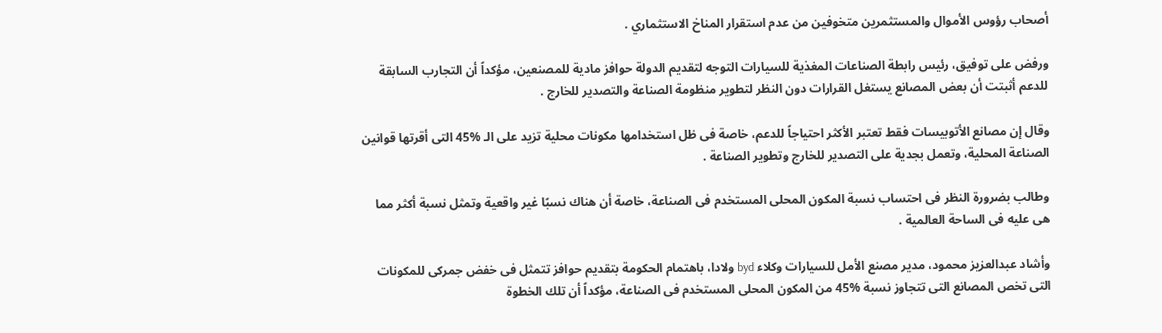أصحاب رؤوس الأموال والمستثمرين متخوفين من عدم استقرار المناخ الاستثماري .

ورفض على توفيق، رئيس رابطة الصناعات المغذية للسيارات التوجه لتقديم الدولة حوافز مادية للمصنعين، مؤكداً أن التجارب السابقة للدعم أثبتت أن بعض المصانع يستغل القرارات دون النظر لتطوير منظومة الصناعة والتصدير للخارج .

وقال إن مصانع الأتوبيسات فقط تعتبر الأكثر احتياجاً للدعم، خاصة فى ظل استخدامها مكونات محلية تزيد على الـ %45 التى أقرتها قوانين الصناعة المحلية، وتعمل بجدية على التصدير للخارج وتطوير الصناعة .

وطالب بضرورة النظر فى احتساب نسبة المكون المحلى المستخدم فى الصناعة، خاصة أن هناك نسبًا غير واقعية وتمثل نسبة أكثر مما هى عليه فى الساحة العالمية .

وأشاد عبدالعزيز محمود، مدير مصنع الأمل للسيارات وكلاء byd ولادا، باهتمام الحكومة بتقديم حوافز تتمثل فى خفض جمركى للمكونات التى تخص المصانع التى تتجاوز نسبة %45 من المكون المحلى المستخدم فى الصناعة، مؤكداً أن تلك الخطوة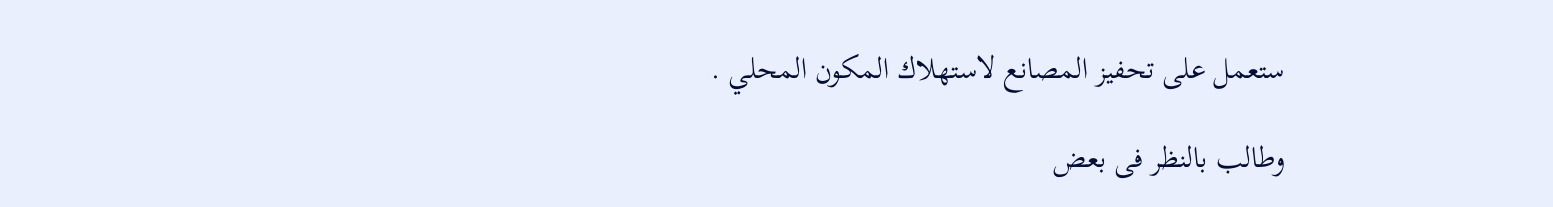ستعمل على تحفيز المصانع لاستهلاك المكون المحلي .

وطالب بالنظر فى بعض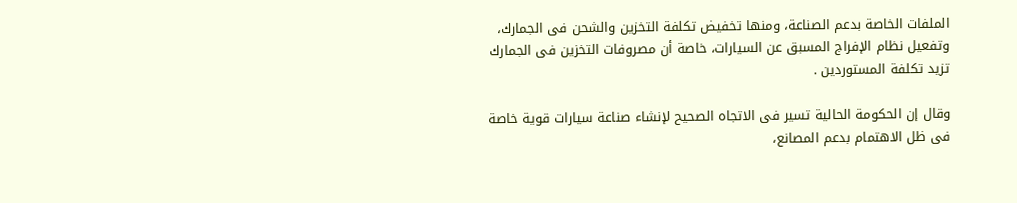الملفات الخاصة بدعم الصناعة، ومنها تخفيض تكلفة التخزين والشحن فى الجمارك، وتفعيل نظام الإفراج المسبق عن السيارات، خاصة أن مصروفات التخزين فى الجمارك تزيد تكلفة المستوردين .

وقال إن الحكومة الحالية تسير فى الاتجاه الصحيح لإنشاء صناعة سيارات قوية خاصة فى ظل الاهتمام بدعم المصانع،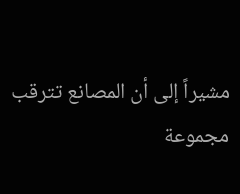مشيراً إلى أن المصانع تترقب مجموعة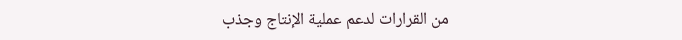من القرارات لدعم عملية الإنتاج وجذب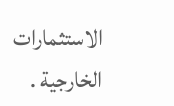الاستثمارات الخارجية .